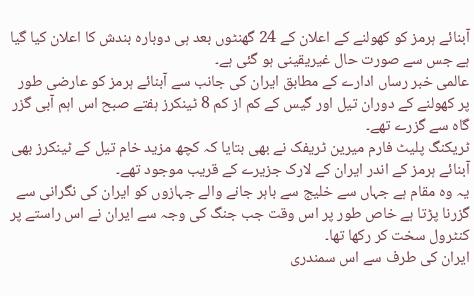آبنائے ہرمز کو کھولنے کے اعلان کے 24 گھنٹوں بعد ہی دوبارہ بندش کا اعلان کیا گیا ہے جس سے صورت حال غیریقینی ہو گئی ہے۔
عالمی خبر رساں ادارے کے مطابق ایران کی جانب سے آبنائے ہرمز کو عارضی طور پر کھولنے کے دوران تیل اور گیس کے کم از کم 8 ٹینکرز ہفتے صبح اس اہم آبی گزر گاہ سے گزرے تھے۔
ٹریکنگ پلیٹ فارم میرین ٹریفک نے بھی بتایا کہ کچھ مزید خام تیل کے ٹینکرز بھی آبنائے ہرمز کے اندر ایران کے لارک جزیرے کے قریب موجود تھے۔
یہ وہ مقام ہے جہاں سے خلیج سے باہر جانے والے جہازوں کو ایران کی نگرانی سے گزرنا پڑتا ہے خاص طور پر اس وقت جب جنگ کی وجہ سے ایران نے اس راستے پر کنٹرول سخت کر رکھا تھا۔
ایران کی طرف سے اس سمندری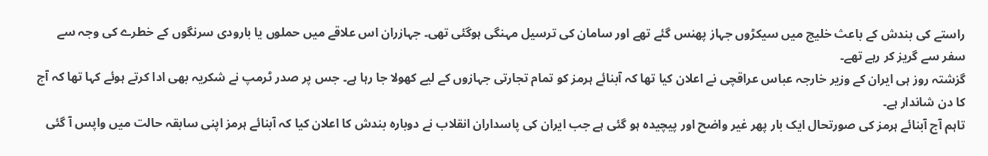راستے کی بندش کے باعث خلیج میں سیکڑوں جہاز پھنس گئے تھے اور سامان کی ترسیل مہنگی ہوگئی تھی۔ جہازران اس علاقے میں حملوں یا بارودی سرنگوں کے خطرے کی وجہ سے سفر سے گریز کر رہے تھے۔
گزشتہ روز ہی ایران کے وزیر خارجہ عباس عراقچی نے اعلان کیا تھا کہ آبنائے ہرمز کو تمام تجارتی جہازوں کے لیے کھولا جا رہا ہے۔ جس پر صدر ٹرمپ نے شکریہ بھی ادا کرتے ہوئے کہا تھا کہ آج کا دن شاندار ہے۔
تاہم آج آبنائے ہرمز کی صورتحال ایک بار پھر غیر واضح اور پیچیدہ ہو گئی ہے جب ایران کی پاسداران انقلاب نے دوبارہ بندش کا اعلان کیا کہ آبنائے ہرمز اپنی سابقہ حالت میں واپس آ گئی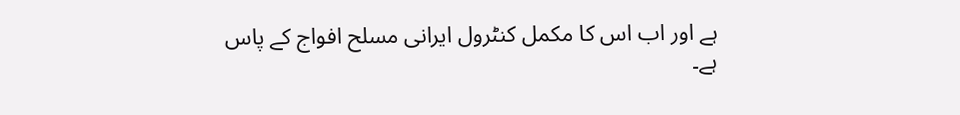ہے اور اب اس کا مکمل کنٹرول ایرانی مسلح افواج کے پاس ہے۔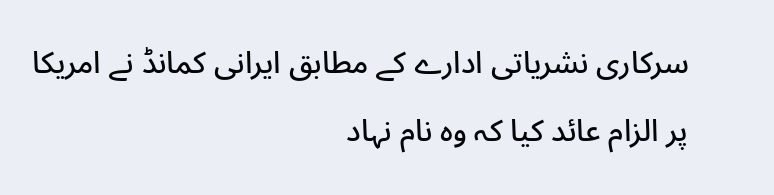سرکاری نشریاتی ادارے کے مطابق ایرانی کمانڈ نے امریکا پر الزام عائد کیا کہ وہ نام نہاد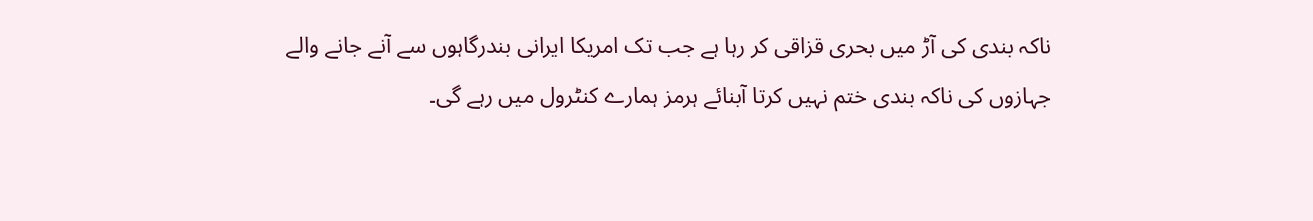ناکہ بندی کی آڑ میں بحری قزاقی کر رہا ہے جب تک امریکا ایرانی بندرگاہوں سے آنے جانے والے جہازوں کی ناکہ بندی ختم نہیں کرتا آبنائے ہرمز ہمارے کنٹرول میں رہے گی۔